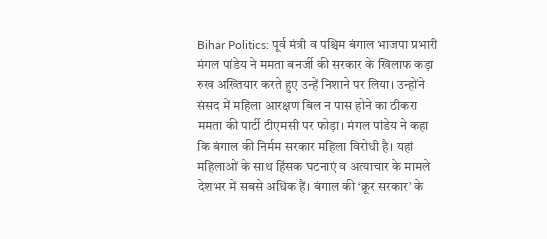Bihar Politics: पूर्व मंत्री व पश्चिम बंगाल भाजपा प्रभारी मंगल पांडेय ने ममता बनर्जी की सरकार के खिलाफ कड़ा रुख अख्तियार करते हुए उन्हें निशाने पर लिया। उन्होंने संसद में महिला आरक्षण बिल न पास होने का ठीकरा ममता की पार्टी टीएमसी पर फोड़ा। मंगल पांडेय ने कहा कि बंगाल की निर्मम सरकार महिला विरोधी है। यहां महिलाओं के साथ हिंसक घटनाएं व अत्याचार के मामले देशभर में सबसे अधिक हैं। बंगाल की ‘क्रूर सरकार’ के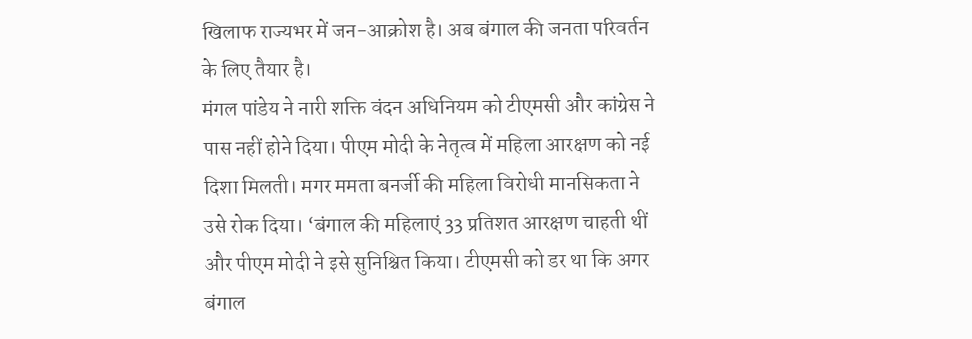खिलाफ राज्यभर में जन-आक्रोश है। अब बंगाल की जनता परिवर्तन के लिए तैयार है।
मंगल पांडेय ने नारी शक्ति वंदन अधिनियम को टीएमसी और कांग्रेस ने पास नहीं होने दिया। पीएम मोदी के नेतृत्व में महिला आरक्षण को नई दिशा मिलती। मगर ममता बनर्जी की महिला विरोधी मानसिकता ने उसे रोक दिया। ‘बंगाल की महिलाएं 33 प्रतिशत आरक्षण चाहती थीं और पीएम मोदी ने इसे सुनिश्चित किया। टीएमसी को डर था कि अगर बंगाल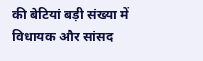की बेटियां बड़ी संख्या में विधायक और सांसद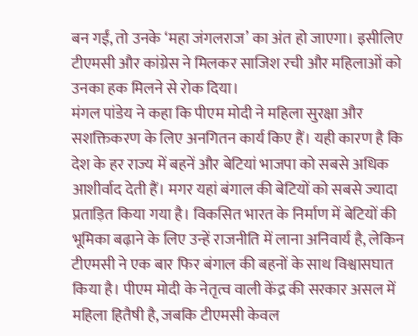बन गईं, तो उनके ‘महा जंगलराज’ का अंत हो जाएगा। इसीलिए टीएमसी और कांग्रेस ने मिलकर साजिश रची और महिलाओं को उनका हक मिलने से रोक दिया।
मंगल पांडेय ने कहा कि पीएम मोदी ने महिला सुरक्षा और सशक्तिकरण के लिए अनगितन कार्य किए हैं। यही कारण है कि देश के हर राज्य में बहनें और बेटियां भाजपा को सबसे अधिक आशीर्वाद देती हैं। मगर यहां बंगाल की बेटियों को सबसे ज्यादा प्रताड़ित किया गया है। विकसित भारत के निर्माण में बेटियों की भूमिका बढ़ाने के लिए उन्हें राजनीति में लाना अनिवार्य है, लेकिन टीएमसी ने एक बार फिर बंगाल की बहनों के साथ विश्वासघात किया है। पीएम मोदी के नेतृत्व वाली केंद्र की सरकार असल में महिला हितैषी है, जबकि टीएमसी केवल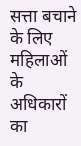सत्ता बचाने के लिए महिलाओं के अधिकारों का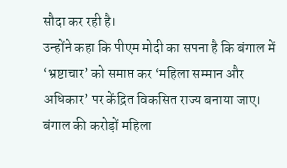सौदा कर रही है।
उन्होंने कहा कि पीएम मोदी का सपना है कि बंगाल में ‘भ्रष्टाचार’ को समाप्त कर ‘महिला सम्मान और अधिकार’ पर केंद्रित विकसित राज्य बनाया जाए। बंगाल की करोड़ों महिला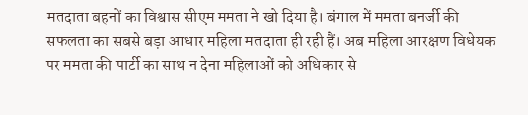मतदाता बहनों का विश्वास सीएम ममता ने खो दिया है। बंगाल में ममता बनर्जी की सफलता का सबसे बड़ा आधार महिला मतदाता ही रही हैं। अब महिला आरक्षण विधेयक पर ममता की पार्टी का साथ न देना महिलाओं को अधिकार से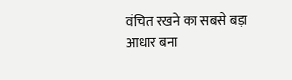वंचित रखने का सबसे बड़ा आधार बना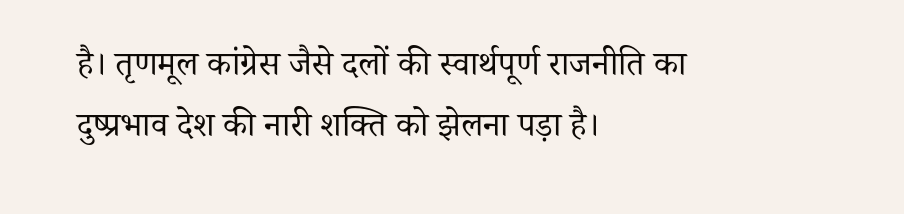है। तृणमूल कांग्रेस जैसे दलों की स्वार्थपूर्ण राजनीति का दुष्प्रभाव देश की नारी शक्ति को झेलना पड़ा है।